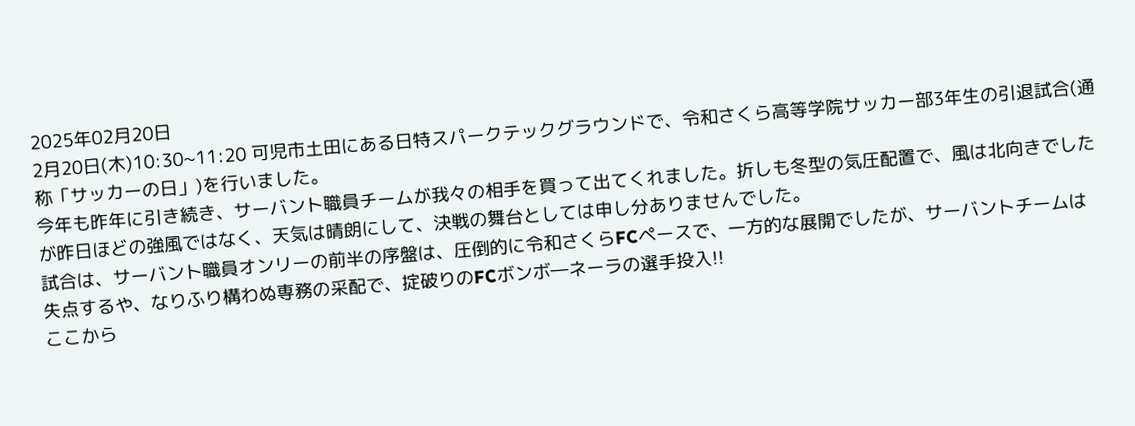2025年02月20日
2月20日(木)10:30~11:20 可児市土田にある日特スパークテックグラウンドで、令和さくら高等学院サッカー部3年生の引退試合(通称「サッカーの日」)を行いました。
今年も昨年に引き続き、サーバント職員チームが我々の相手を買って出てくれました。折しも冬型の気圧配置で、風は北向きでしたが昨日ほどの強風ではなく、天気は晴朗にして、決戦の舞台としては申し分ありませんでした。
試合は、サーバント職員オンリーの前半の序盤は、圧倒的に令和さくらFCペースで、一方的な展開でしたが、サーバントチームは失点するや、なりふり構わぬ専務の采配で、掟破りのFCボンボ―ネーラの選手投入!!
ここから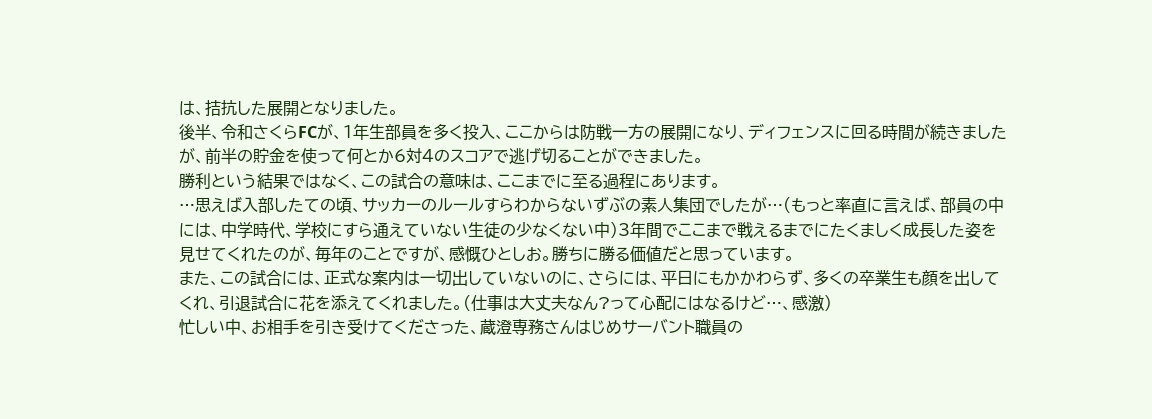は、拮抗した展開となりました。
後半、令和さくらFCが、1年生部員を多く投入、ここからは防戦一方の展開になり、ディフェンスに回る時間が続きましたが、前半の貯金を使って何とか6対4のスコアで逃げ切ることができました。
勝利という結果ではなく、この試合の意味は、ここまでに至る過程にあります。
…思えば入部したての頃、サッカーのルールすらわからないずぶの素人集団でしたが…(もっと率直に言えば、部員の中には、中学時代、学校にすら通えていない生徒の少なくない中)3年間でここまで戦えるまでにたくましく成長した姿を見せてくれたのが、毎年のことですが、感慨ひとしお。勝ちに勝る価値だと思っています。
また、この試合には、正式な案内は一切出していないのに、さらには、平日にもかかわらず、多くの卒業生も顔を出してくれ、引退試合に花を添えてくれました。(仕事は大丈夫なん?って心配にはなるけど…、感激)
忙しい中、お相手を引き受けてくださった、蔵澄専務さんはじめサーバント職員の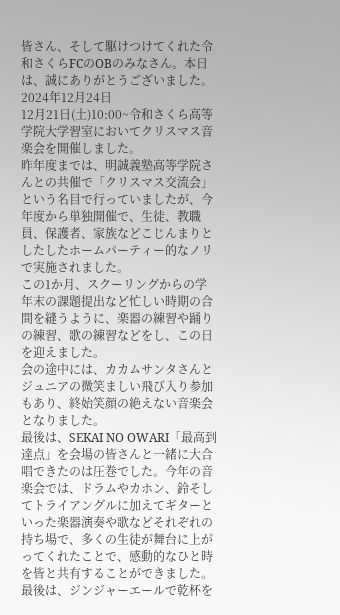皆さん、そして駆けつけてくれた令和さくらFCのOBのみなさん。本日は、誠にありがとうございました。
2024年12月24日
12月21日(土)10:00~令和さくら高等学院大学習室においてクリスマス音楽会を開催しました。
昨年度までは、明誠義塾高等学院さんとの共催で「クリスマス交流会」という名目で行っていましたが、今年度から単独開催で、生徒、教職員、保護者、家族などこじんまりとしたしたホームパーティー的なノリで実施されました。
この1か月、スクーリングからの学年末の課題提出など忙しい時期の合間を縫うように、楽器の練習や踊りの練習、歌の練習などをし、この日を迎えました。
会の途中には、カカムサンタさんとジュニアの微笑ましい飛び入り参加もあり、終始笑顔の絶えない音楽会となりました。
最後は、SEKAI NO OWARI「最高到達点」を会場の皆さんと一緒に大合唱できたのは圧巻でした。今年の音楽会では、ドラムやカホン、鈴そしてトライアングルに加えてギターといった楽器演奏や歌などそれぞれの持ち場で、多くの生徒が舞台に上がってくれたことで、感動的なひと時を皆と共有することができました。
最後は、ジンジャーエールで乾杯を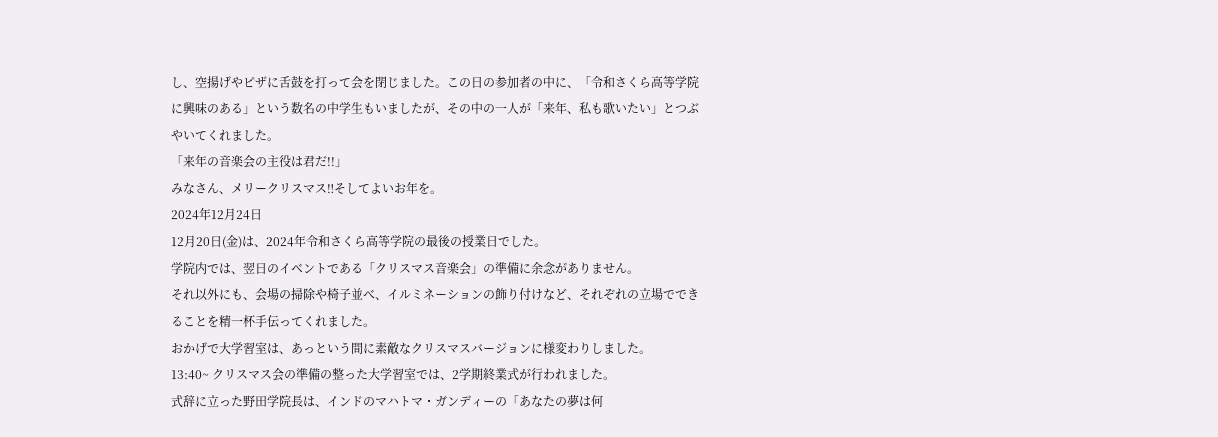し、空揚げやピザに舌鼓を打って会を閉じました。この日の参加者の中に、「令和さくら高等学院に興味のある」という数名の中学生もいましたが、その中の一人が「来年、私も歌いたい」とつぶやいてくれました。
「来年の音楽会の主役は君だ!!」
みなさん、メリークリスマス‼そしてよいお年を。
2024年12月24日
12月20日(金)は、2024年令和さくら高等学院の最後の授業日でした。
学院内では、翌日のイベントである「クリスマス音楽会」の準備に余念がありません。
それ以外にも、会場の掃除や椅子並べ、イルミネーションの飾り付けなど、それぞれの立場でできることを精一杯手伝ってくれました。
おかげで大学習室は、あっという間に素敵なクリスマスバージョンに様変わりしました。
13:40~ クリスマス会の準備の整った大学習室では、2学期終業式が行われました。
式辞に立った野田学院長は、インドのマハトマ・ガンディーの「あなたの夢は何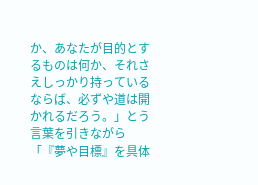か、あなたが目的とするものは何か、それさえしっかり持っているならば、必ずや道は開かれるだろう。」とう言葉を引きながら「『夢や目標』を具体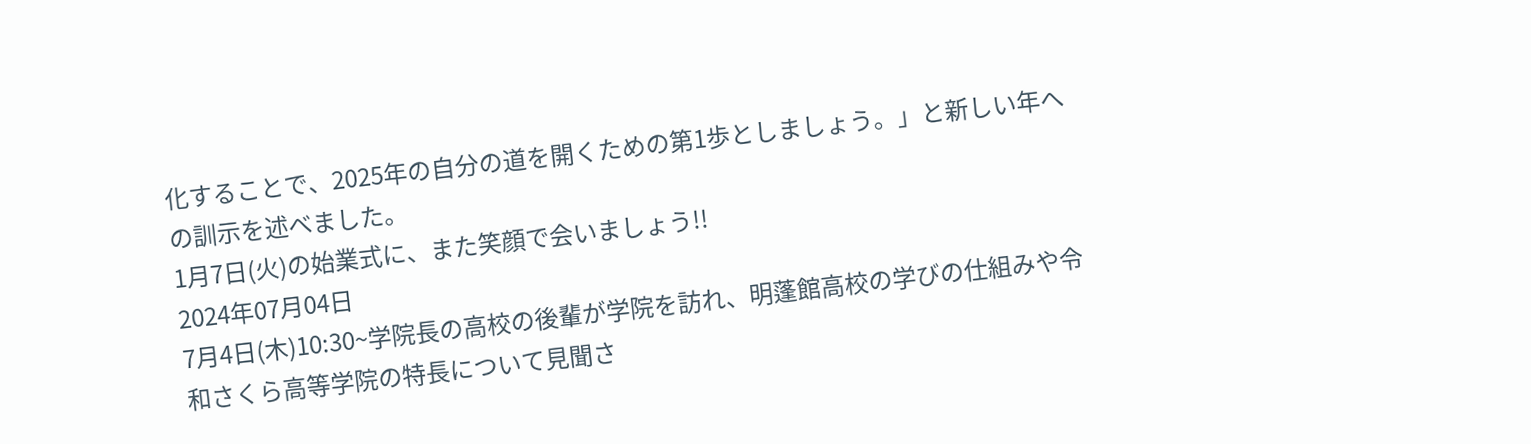化することで、2025年の自分の道を開くための第1歩としましょう。」と新しい年への訓示を述べました。
1月7日(火)の始業式に、また笑顔で会いましょう!!
2024年07月04日
7月4日(木)10:30~学院長の高校の後輩が学院を訪れ、明蓬館高校の学びの仕組みや令和さくら高等学院の特長について見聞さ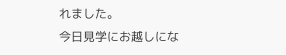れました。
今日見学にお越しにな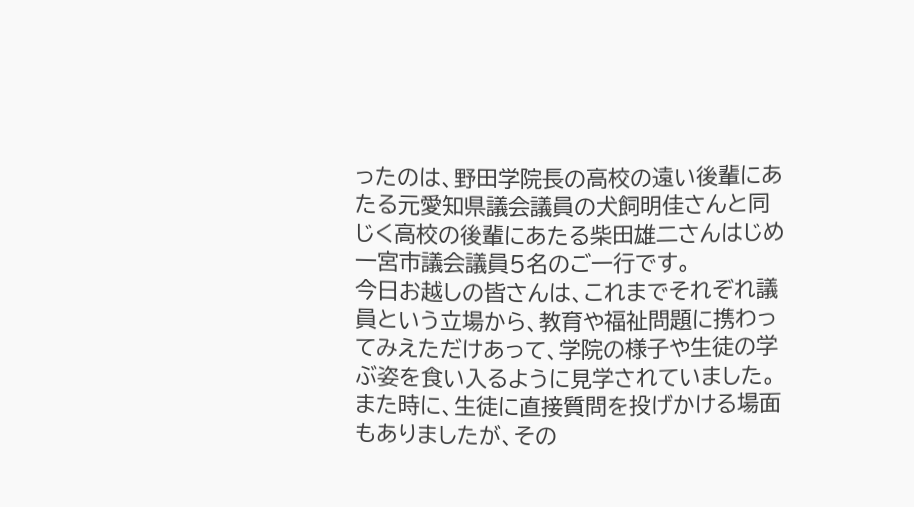ったのは、野田学院長の高校の遠い後輩にあたる元愛知県議会議員の犬飼明佳さんと同じく高校の後輩にあたる柴田雄二さんはじめ一宮市議会議員5名のご一行です。
今日お越しの皆さんは、これまでそれぞれ議員という立場から、教育や福祉問題に携わってみえただけあって、学院の様子や生徒の学ぶ姿を食い入るように見学されていました。また時に、生徒に直接質問を投げかける場面もありましたが、その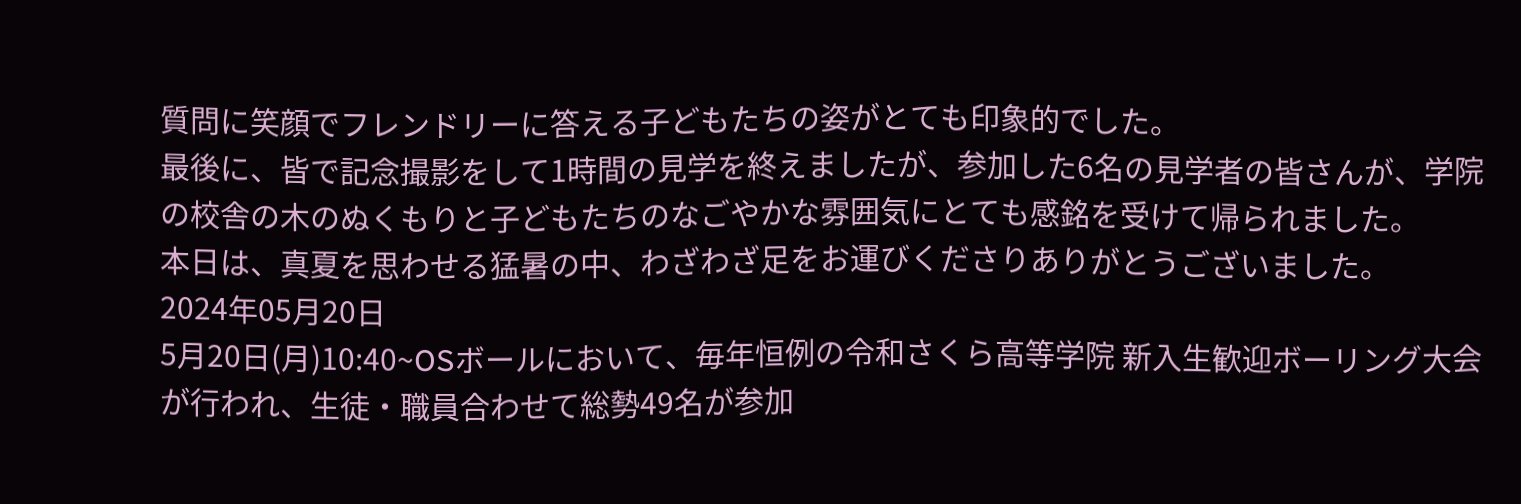質問に笑顔でフレンドリーに答える子どもたちの姿がとても印象的でした。
最後に、皆で記念撮影をして1時間の見学を終えましたが、参加した6名の見学者の皆さんが、学院の校舎の木のぬくもりと子どもたちのなごやかな雰囲気にとても感銘を受けて帰られました。
本日は、真夏を思わせる猛暑の中、わざわざ足をお運びくださりありがとうございました。
2024年05月20日
5月20日(月)10:40~OSボールにおいて、毎年恒例の令和さくら高等学院 新入生歓迎ボーリング大会が行われ、生徒・職員合わせて総勢49名が参加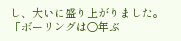し、大いに盛り上がりました。
「ボーリングは〇年ぶ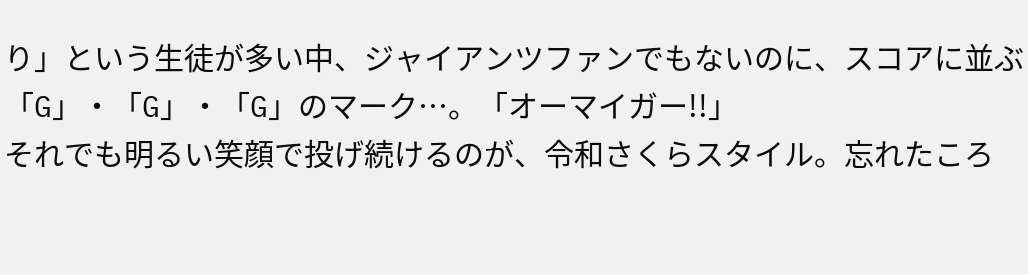り」という生徒が多い中、ジャイアンツファンでもないのに、スコアに並ぶ「G」・「G」・「G」のマーク…。「オーマイガー!!」
それでも明るい笑顔で投げ続けるのが、令和さくらスタイル。忘れたころ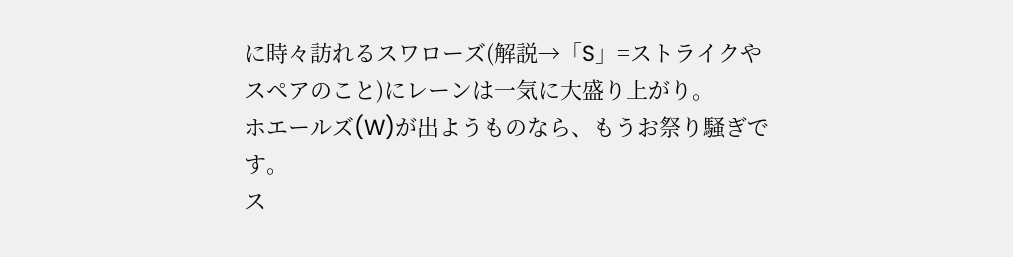に時々訪れるスワローズ(解説→「S」=ストライクやスペアのこと)にレーンは一気に大盛り上がり。
ホエールズ(W)が出ようものなら、もうお祭り騒ぎです。
ス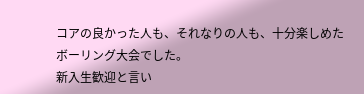コアの良かった人も、それなりの人も、十分楽しめたボーリング大会でした。
新入生歓迎と言い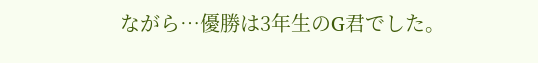ながら…優勝は3年生のG君でした。